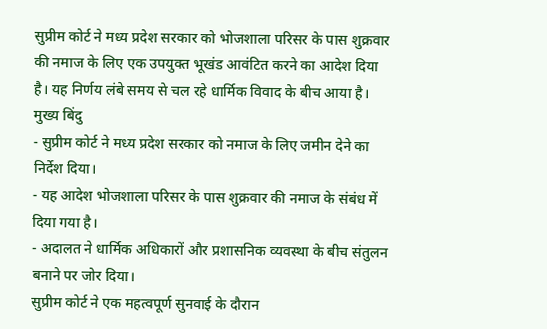सुप्रीम कोर्ट ने मध्य प्रदेश सरकार को भोजशाला परिसर के पास शुक्रवार की नमाज के लिए एक उपयुक्त भूखंड आवंटित करने का आदेश दिया है। यह निर्णय लंबे समय से चल रहे धार्मिक विवाद के बीच आया है।
मुख्य बिंदु
- सुप्रीम कोर्ट ने मध्य प्रदेश सरकार को नमाज के लिए जमीन देने का निर्देश दिया।
- यह आदेश भोजशाला परिसर के पास शुक्रवार की नमाज के संबंध में दिया गया है।
- अदालत ने धार्मिक अधिकारों और प्रशासनिक व्यवस्था के बीच संतुलन बनाने पर जोर दिया।
सुप्रीम कोर्ट ने एक महत्वपूर्ण सुनवाई के दौरान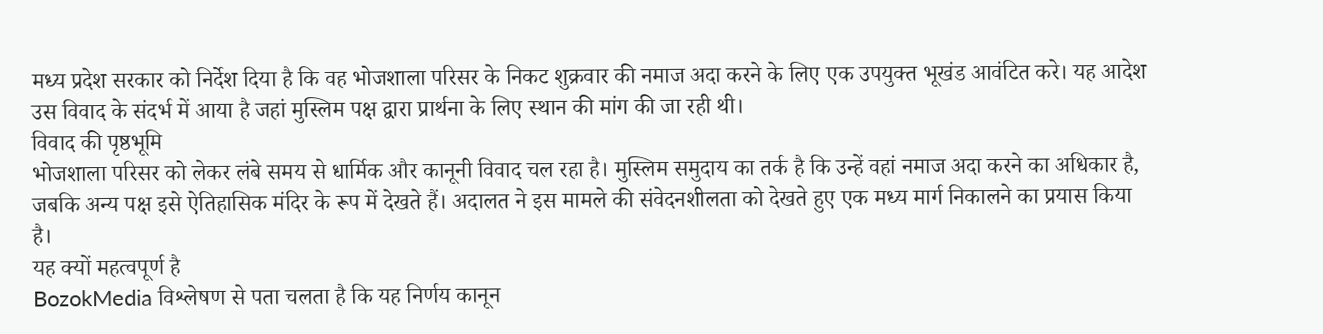मध्य प्रदेश सरकार को निर्देश दिया है कि वह भोजशाला परिसर के निकट शुक्रवार की नमाज अदा करने के लिए एक उपयुक्त भूखंड आवंटित करे। यह आदेश उस विवाद के संदर्भ में आया है जहां मुस्लिम पक्ष द्वारा प्रार्थना के लिए स्थान की मांग की जा रही थी।
विवाद की पृष्ठभूमि
भोजशाला परिसर को लेकर लंबे समय से धार्मिक और कानूनी विवाद चल रहा है। मुस्लिम समुदाय का तर्क है कि उन्हें वहां नमाज अदा करने का अधिकार है, जबकि अन्य पक्ष इसे ऐतिहासिक मंदिर के रूप में देखते हैं। अदालत ने इस मामले की संवेदनशीलता को देखते हुए एक मध्य मार्ग निकालने का प्रयास किया है।
यह क्यों महत्वपूर्ण है
BozokMedia विश्लेषण से पता चलता है कि यह निर्णय कानून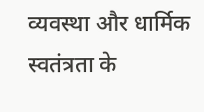व्यवस्था और धार्मिक स्वतंत्रता के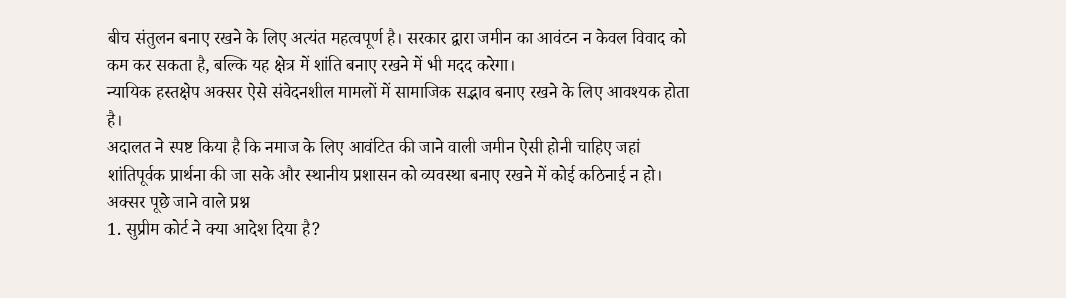बीच संतुलन बनाए रखने के लिए अत्यंत महत्वपूर्ण है। सरकार द्वारा जमीन का आवंटन न केवल विवाद को कम कर सकता है, बल्कि यह क्षेत्र में शांति बनाए रखने में भी मदद करेगा।
न्यायिक हस्तक्षेप अक्सर ऐसे संवेदनशील मामलों में सामाजिक सद्भाव बनाए रखने के लिए आवश्यक होता है।
अदालत ने स्पष्ट किया है कि नमाज के लिए आवंटित की जाने वाली जमीन ऐसी होनी चाहिए जहां शांतिपूर्वक प्रार्थना की जा सके और स्थानीय प्रशासन को व्यवस्था बनाए रखने में कोई कठिनाई न हो।
अक्सर पूछे जाने वाले प्रश्न
1. सुप्रीम कोर्ट ने क्या आदेश दिया है?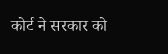कोर्ट ने सरकार को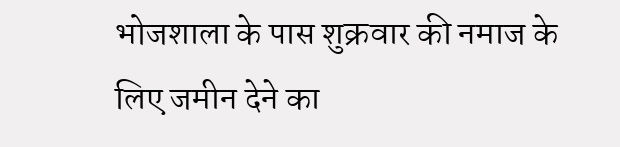भोजशाला के पास शुक्रवार की नमाज के लिए जमीन देने का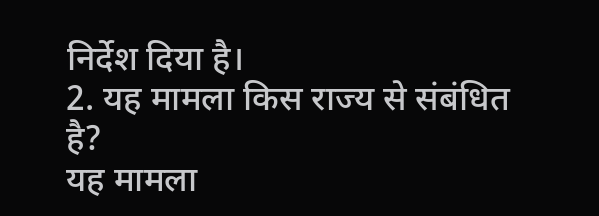निर्देश दिया है।
2. यह मामला किस राज्य से संबंधित है?
यह मामला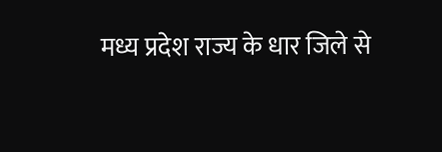मध्य प्रदेश राज्य के धार जिले से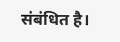संबंधित है।